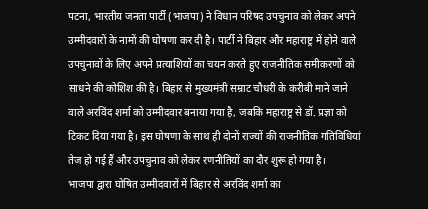पटना, भारतीय जनता पार्टी (भाजपा) ने विधान परिषद उपचुनाव को लेकर अपने उम्मीदवारों के नामों की घोषणा कर दी है। पार्टी ने बिहार और महाराष्ट्र में होने वाले उपचुनावों के लिए अपने प्रत्याशियों का चयन करते हुए राजनीतिक समीकरणों को साधने की कोशिश की है। बिहार से मुख्यमंत्री सम्राट चौधरी के करीबी माने जाने वाले अरविंद शर्मा को उम्मीदवार बनाया गया है, जबकि महाराष्ट्र से डॉ. प्रज्ञा को टिकट दिया गया है। इस घोषणा के साथ ही दोनों राज्यों की राजनीतिक गतिविधियां तेज हो गई हैं और उपचुनाव को लेकर रणनीतियों का दौर शुरू हो गया है।
भाजपा द्वारा घोषित उम्मीदवारों में बिहार से अरविंद शर्मा का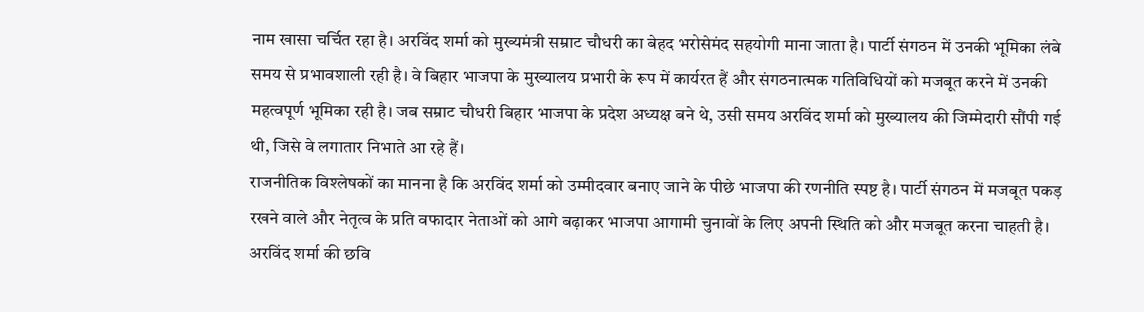नाम खासा चर्चित रहा है। अरविंद शर्मा को मुख्यमंत्री सम्राट चौधरी का बेहद भरोसेमंद सहयोगी माना जाता है। पार्टी संगठन में उनकी भूमिका लंबे समय से प्रभावशाली रही है। वे बिहार भाजपा के मुख्यालय प्रभारी के रूप में कार्यरत हैं और संगठनात्मक गतिविधियों को मजबूत करने में उनकी महत्वपूर्ण भूमिका रही है। जब सम्राट चौधरी बिहार भाजपा के प्रदेश अध्यक्ष बने थे, उसी समय अरविंद शर्मा को मुख्यालय की जिम्मेदारी सौंपी गई थी, जिसे वे लगातार निभाते आ रहे हैं।
राजनीतिक विश्लेषकों का मानना है कि अरविंद शर्मा को उम्मीदवार बनाए जाने के पीछे भाजपा की रणनीति स्पष्ट है। पार्टी संगठन में मजबूत पकड़ रखने वाले और नेतृत्व के प्रति वफादार नेताओं को आगे बढ़ाकर भाजपा आगामी चुनावों के लिए अपनी स्थिति को और मजबूत करना चाहती है। अरविंद शर्मा की छवि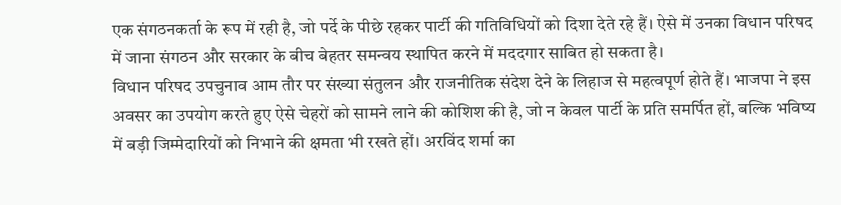एक संगठनकर्ता के रूप में रही है, जो पर्दे के पीछे रहकर पार्टी की गतिविधियों को दिशा देते रहे हैं। ऐसे में उनका विधान परिषद में जाना संगठन और सरकार के बीच बेहतर समन्वय स्थापित करने में मददगार साबित हो सकता है।
विधान परिषद उपचुनाव आम तौर पर संख्या संतुलन और राजनीतिक संदेश देने के लिहाज से महत्वपूर्ण होते हैं। भाजपा ने इस अवसर का उपयोग करते हुए ऐसे चेहरों को सामने लाने की कोशिश की है, जो न केवल पार्टी के प्रति समर्पित हों, बल्कि भविष्य में बड़ी जिम्मेदारियों को निभाने की क्षमता भी रखते हों। अरविंद शर्मा का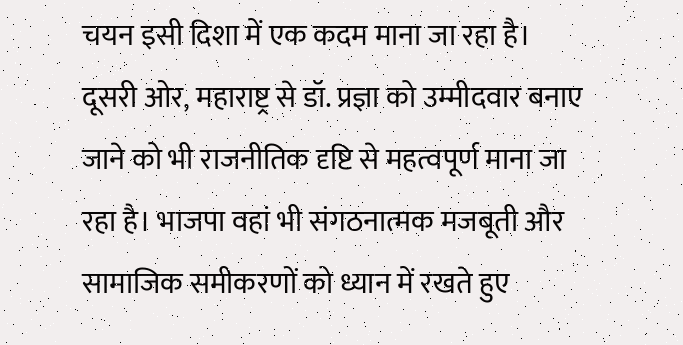चयन इसी दिशा में एक कदम माना जा रहा है।
दूसरी ओर, महाराष्ट्र से डॉ. प्रज्ञा को उम्मीदवार बनाए जाने को भी राजनीतिक दृष्टि से महत्वपूर्ण माना जा रहा है। भाजपा वहां भी संगठनात्मक मजबूती और सामाजिक समीकरणों को ध्यान में रखते हुए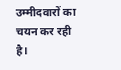उम्मीदवारों का चयन कर रही है।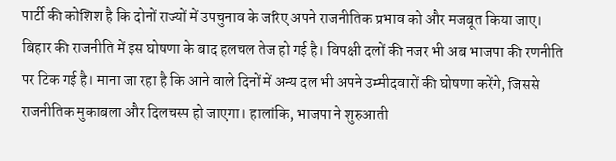पार्टी की कोशिश है कि दोनों राज्यों में उपचुनाव के जरिए अपने राजनीतिक प्रभाव को और मजबूत किया जाए।
बिहार की राजनीति में इस घोषणा के बाद हलचल तेज हो गई है। विपक्षी दलों की नजर भी अब भाजपा की रणनीति पर टिक गई है। माना जा रहा है कि आने वाले दिनों में अन्य दल भी अपने उम्मीदवारों की घोषणा करेंगे, जिससे राजनीतिक मुकाबला और दिलचस्प हो जाएगा। हालांकि, भाजपा ने शुरुआती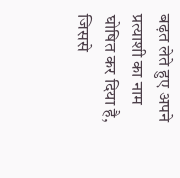बढ़त लेते हुए अपने प्रत्याशी का नाम घोषित कर दिया है, जिससे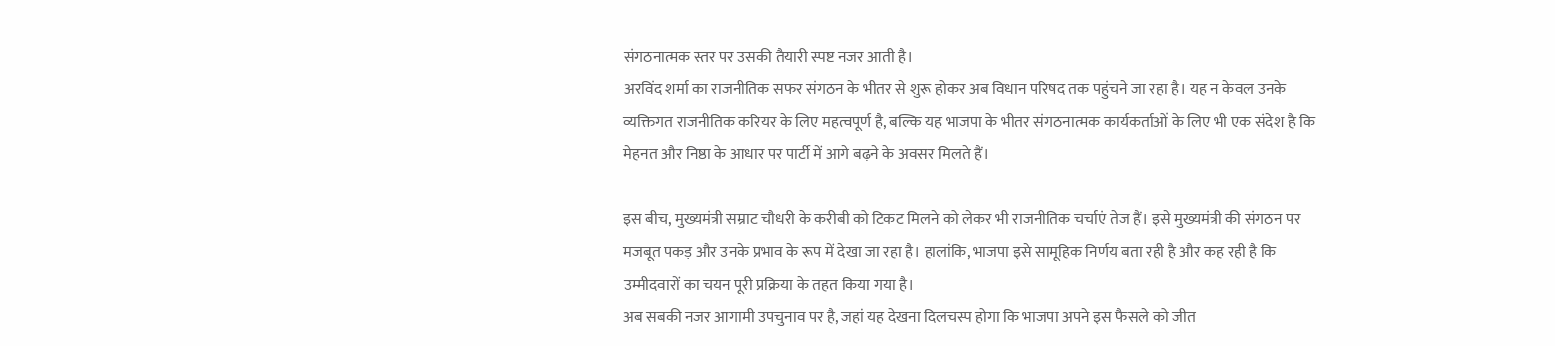संगठनात्मक स्तर पर उसकी तैयारी स्पष्ट नजर आती है।
अरविंद शर्मा का राजनीतिक सफर संगठन के भीतर से शुरू होकर अब विधान परिषद तक पहुंचने जा रहा है। यह न केवल उनके व्यक्तिगत राजनीतिक करियर के लिए महत्वपूर्ण है, बल्कि यह भाजपा के भीतर संगठनात्मक कार्यकर्ताओं के लिए भी एक संदेश है कि मेहनत और निष्ठा के आधार पर पार्टी में आगे बढ़ने के अवसर मिलते हैं।

इस बीच, मुख्यमंत्री सम्राट चौधरी के करीबी को टिकट मिलने को लेकर भी राजनीतिक चर्चाएं तेज हैं। इसे मुख्यमंत्री की संगठन पर मजबूत पकड़ और उनके प्रभाव के रूप में देखा जा रहा है। हालांकि, भाजपा इसे सामूहिक निर्णय बता रही है और कह रही है कि उम्मीदवारों का चयन पूरी प्रक्रिया के तहत किया गया है।
अब सबकी नजर आगामी उपचुनाव पर है, जहां यह देखना दिलचस्प होगा कि भाजपा अपने इस फैसले को जीत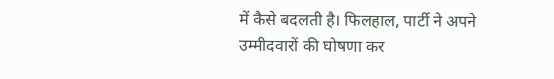में कैसे बदलती है। फिलहाल, पार्टी ने अपने उम्मीदवारों की घोषणा कर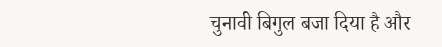चुनावी बिगुल बजा दिया है और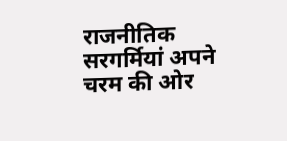राजनीतिक सरगर्मियां अपने चरम की ओर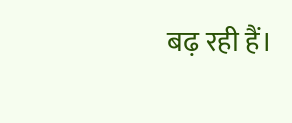बढ़ रही हैं।